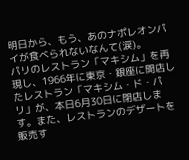明日から、もう、あのナポレオンパイが食べられないなんて(涙)。
パリのレストラン「マキシム」を再現し、1966年に東京・銀座に開店したレストラン「マキシム・ド・パリ」が、本日6月30日に閉店します。また、レストランのデザートを販売す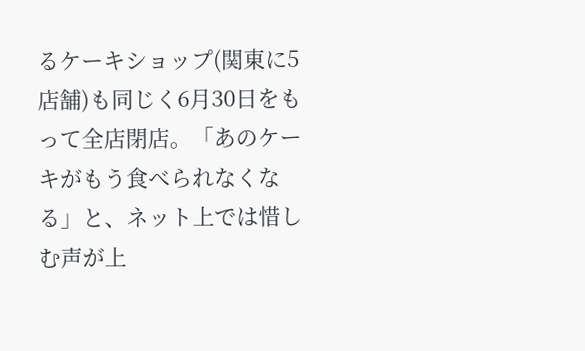るケーキショップ(関東に5店舗)も同じく6月30日をもって全店閉店。「あのケーキがもう食べられなくなる」と、ネット上では惜しむ声が上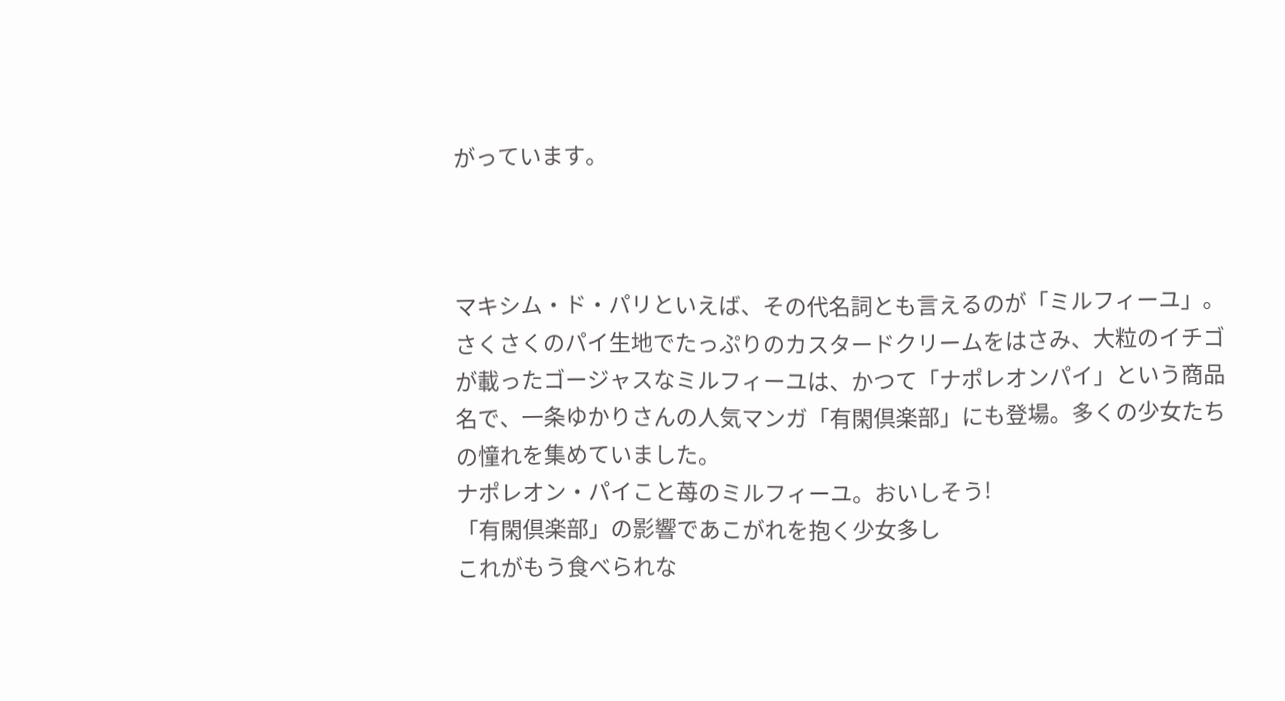がっています。



マキシム・ド・パリといえば、その代名詞とも言えるのが「ミルフィーユ」。さくさくのパイ生地でたっぷりのカスタードクリームをはさみ、大粒のイチゴが載ったゴージャスなミルフィーユは、かつて「ナポレオンパイ」という商品名で、一条ゆかりさんの人気マンガ「有閑倶楽部」にも登場。多くの少女たちの憧れを集めていました。
ナポレオン・パイこと苺のミルフィーユ。おいしそう!
「有閑倶楽部」の影響であこがれを抱く少女多し
これがもう食べられな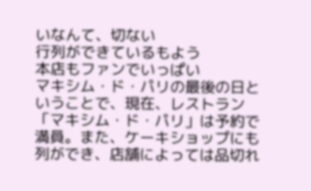いなんて、切ない
行列ができているもよう
本店もファンでいっぱい
マキシム・ド・パリの最後の日ということで、現在、レストラン「マキシム・ド・パリ」は予約で満員。また、ケーキショップにも列ができ、店舗によっては品切れ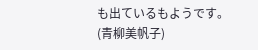も出ているもようです。
(青柳美帆子)